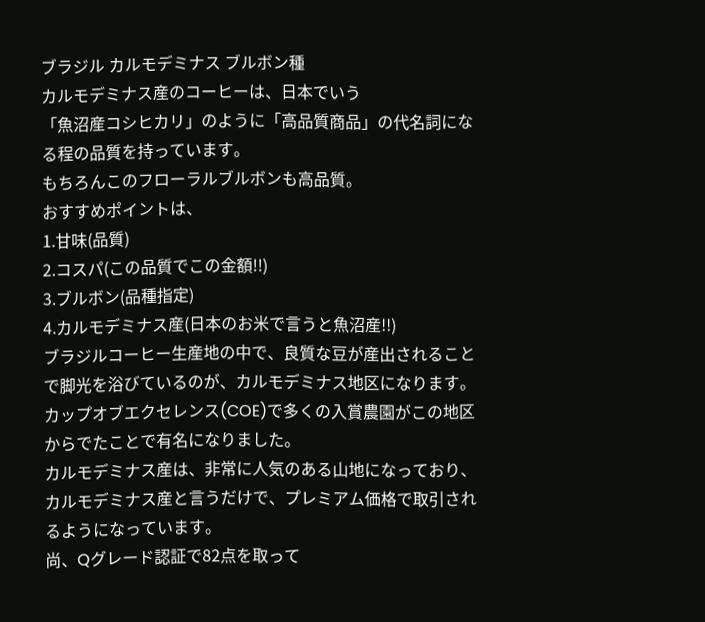ブラジル カルモデミナス ブルボン種
カルモデミナス産のコーヒーは、日本でいう
「魚沼産コシヒカリ」のように「高品質商品」の代名詞になる程の品質を持っています。
もちろんこのフローラルブルボンも高品質。
おすすめポイントは、
1.甘味(品質)
2.コスパ(この品質でこの金額!!)
3.ブルボン(品種指定)
4.カルモデミナス産(日本のお米で言うと魚沼産!!)
ブラジルコーヒー生産地の中で、良質な豆が産出されることで脚光を浴びているのが、カルモデミナス地区になります。
カップオブエクセレンス(COE)で多くの入賞農園がこの地区からでたことで有名になりました。
カルモデミナス産は、非常に人気のある山地になっており、カルモデミナス産と言うだけで、プレミアム価格で取引されるようになっています。
尚、Qグレード認証で82点を取って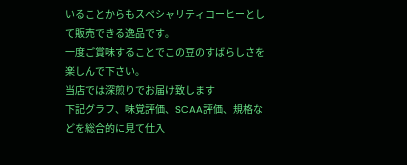いることからもスペシャリティコーヒーとして販売できる逸品です。
一度ご賞味することでこの豆のすばらしさを楽しんで下さい。
当店では深煎りでお届け致します
下記グラフ、味覚評価、SCAA評価、規格などを総合的に見て仕入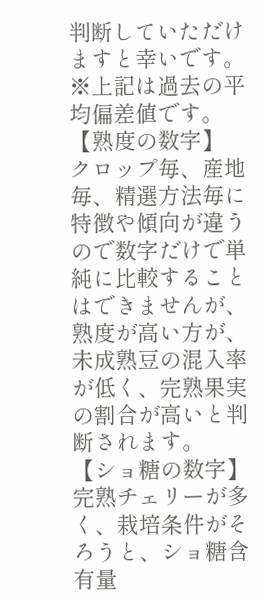判断していただけますと幸いです。
※上記は過去の平均偏差値です。
【熟度の数字】
クロップ毎、産地毎、精選方法毎に特徴や傾向が違うので数字だけで単純に比較することはできませんが、熟度が高い方が、未成熟豆の混入率が低く、完熟果実の割合が高いと判断されます。
【ショ糖の数字】
完熟チェリーが多く、栽培条件がそろうと、ショ糖含有量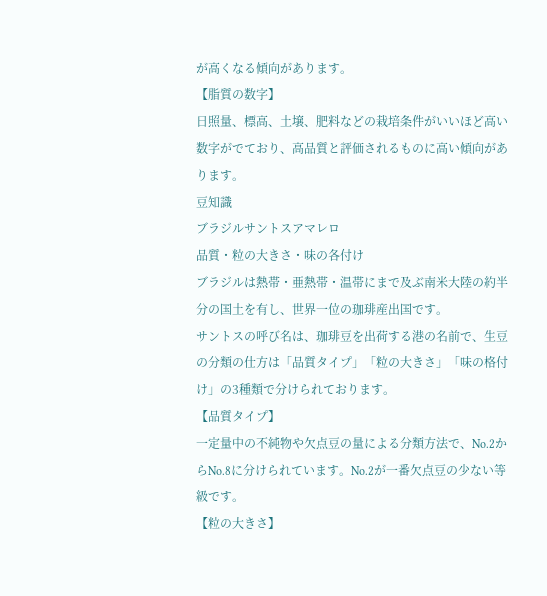が高くなる傾向があります。
【脂質の数字】
日照量、標高、土壌、肥料などの栽培条件がいいほど高い数字がでており、高品質と評価されるものに高い傾向があります。
豆知識
ブラジルサントスアマレロ
品質・粒の大きさ・味の各付け
ブラジルは熱帯・亜熱帯・温帯にまで及ぶ南米大陸の約半分の国土を有し、世界一位の珈琲産出国です。
サントスの呼び名は、珈琲豆を出荷する港の名前で、生豆の分類の仕方は「品質タイプ」「粒の大きさ」「味の格付け」の3種類で分けられております。
【品質タイプ】
一定量中の不純物や欠点豆の量による分類方法で、No.2からNo.8に分けられています。No.2が一番欠点豆の少ない等級です。
【粒の大きさ】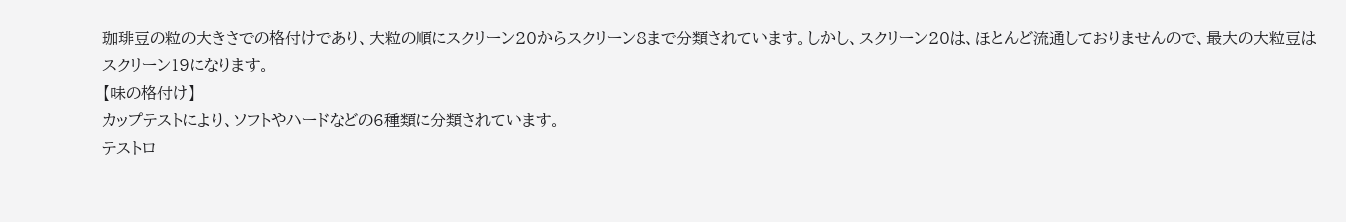珈琲豆の粒の大きさでの格付けであり、大粒の順にスクリーン20からスクリーン8まで分類されています。しかし、スクリーン20は、ほとんど流通しておりませんので、最大の大粒豆はスクリーン19になります。
【味の格付け】
カップテストにより、ソフトやハードなどの6種類に分類されています。
テストロ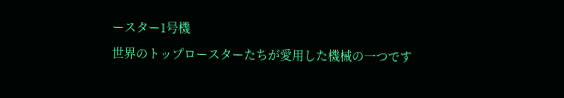ースター1号機
世界のトップロースターたちが愛用した機械の一つです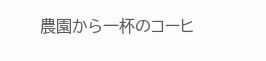農園から一杯のコーヒ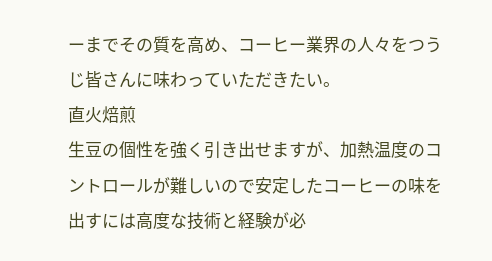ーまでその質を高め、コーヒー業界の人々をつうじ皆さんに味わっていただきたい。
直火焙煎
生豆の個性を強く引き出せますが、加熱温度のコントロールが難しいので安定したコーヒーの味を出すには高度な技術と経験が必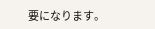要になります。